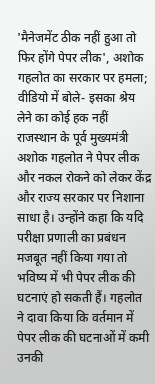'मैनेजमेंट ठीक नहीं हुआ तो फिर होंगे पेपर लीक', अशोक गहलोत का सरकार पर हमला; वीडियो में बोले- इसका श्रेय लेने का कोई हक नहीं
राजस्थान के पूर्व मुख्यमंत्री अशोक गहलोत ने पेपर लीक और नकल रोकने को लेकर केंद्र और राज्य सरकार पर निशाना साधा है। उन्होंने कहा कि यदि परीक्षा प्रणाली का प्रबंधन मजबूत नहीं किया गया तो भविष्य में भी पेपर लीक की घटनाएं हो सकती हैं। गहलोत ने दावा किया कि वर्तमान में पेपर लीक की घटनाओं में कमी उनकी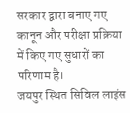सरकार द्वारा बनाए गए कानून और परीक्षा प्रक्रिया में किए गए सुधारों का परिणाम है।
जयपुर स्थित सिविल लाइंस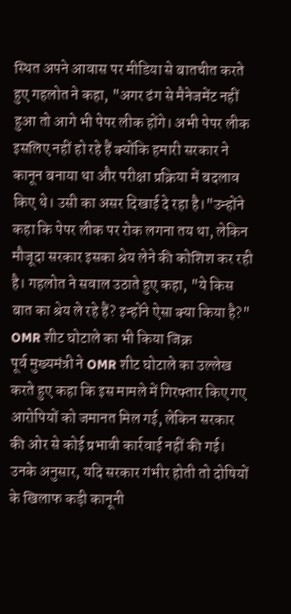स्थित अपने आवास पर मीडिया से बातचीत करते हुए गहलोत ने कहा, "अगर ढंग से मैनेजमेंट नहीं हुआ तो आगे भी पेपर लीक होंगे। अभी पेपर लीक इसलिए नहीं हो रहे हैं क्योंकि हमारी सरकार ने कानून बनाया था और परीक्षा प्रक्रिया में बदलाव किए थे। उसी का असर दिखाई दे रहा है।"उन्होंने कहा कि पेपर लीक पर रोक लगना तय था, लेकिन मौजूदा सरकार इसका श्रेय लेने की कोशिश कर रही है। गहलोत ने सवाल उठाते हुए कहा, "ये किस बात का श्रेय ले रहे हैं? इन्होंने ऐसा क्या किया है?"
OMR शीट घोटाले का भी किया जिक्र
पूर्व मुख्यमंत्री ने OMR शीट घोटाले का उल्लेख करते हुए कहा कि इस मामले में गिरफ्तार किए गए आरोपियों को जमानत मिल गई, लेकिन सरकार की ओर से कोई प्रभावी कार्रवाई नहीं की गई। उनके अनुसार, यदि सरकार गंभीर होती तो दोषियों के खिलाफ कड़ी कानूनी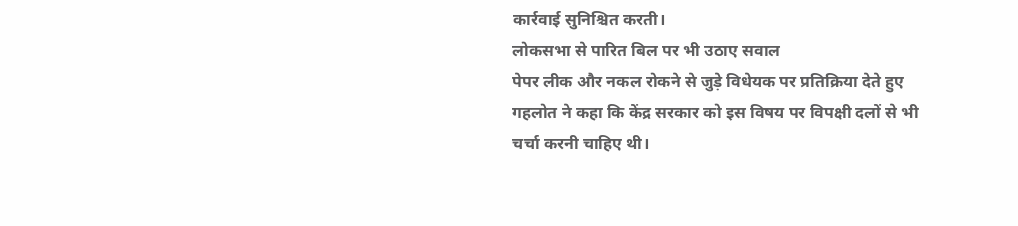कार्रवाई सुनिश्चित करती।
लोकसभा से पारित बिल पर भी उठाए सवाल
पेपर लीक और नकल रोकने से जुड़े विधेयक पर प्रतिक्रिया देते हुए गहलोत ने कहा कि केंद्र सरकार को इस विषय पर विपक्षी दलों से भी चर्चा करनी चाहिए थी।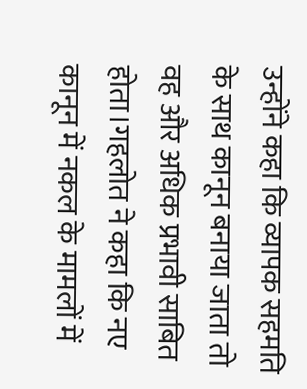उन्होंने कहा कि व्यापक सहमति के साथ कानून बनाया जाता तो वह और अधिक प्रभावी साबित होता।गहलोत ने कहा कि नए कानून में नकल के मामलों में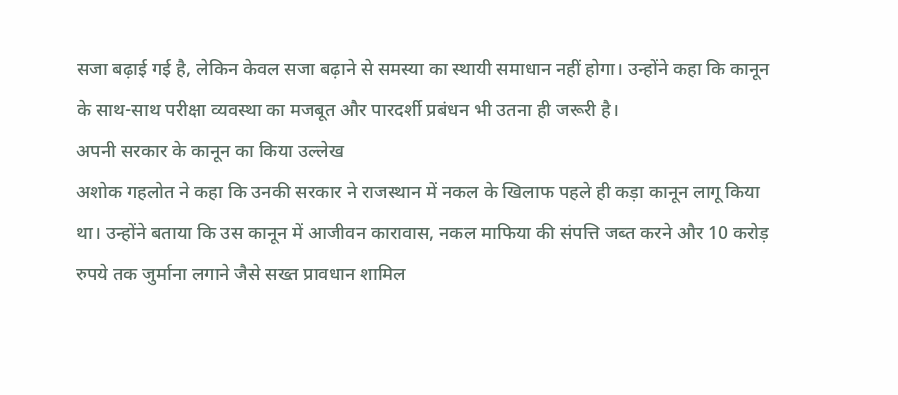सजा बढ़ाई गई है, लेकिन केवल सजा बढ़ाने से समस्या का स्थायी समाधान नहीं होगा। उन्होंने कहा कि कानून के साथ-साथ परीक्षा व्यवस्था का मजबूत और पारदर्शी प्रबंधन भी उतना ही जरूरी है।
अपनी सरकार के कानून का किया उल्लेख
अशोक गहलोत ने कहा कि उनकी सरकार ने राजस्थान में नकल के खिलाफ पहले ही कड़ा कानून लागू किया था। उन्होंने बताया कि उस कानून में आजीवन कारावास, नकल माफिया की संपत्ति जब्त करने और 10 करोड़ रुपये तक जुर्माना लगाने जैसे सख्त प्रावधान शामिल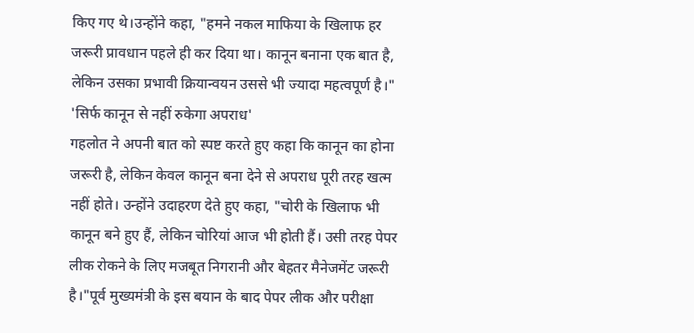किए गए थे।उन्होंने कहा, "हमने नकल माफिया के खिलाफ हर जरूरी प्रावधान पहले ही कर दिया था। कानून बनाना एक बात है, लेकिन उसका प्रभावी क्रियान्वयन उससे भी ज्यादा महत्वपूर्ण है।"
'सिर्फ कानून से नहीं रुकेगा अपराध'
गहलोत ने अपनी बात को स्पष्ट करते हुए कहा कि कानून का होना जरूरी है, लेकिन केवल कानून बना देने से अपराध पूरी तरह खत्म नहीं होते। उन्होंने उदाहरण देते हुए कहा, "चोरी के खिलाफ भी कानून बने हुए हैं, लेकिन चोरियां आज भी होती हैं। उसी तरह पेपर लीक रोकने के लिए मजबूत निगरानी और बेहतर मैनेजमेंट जरूरी है।"पूर्व मुख्यमंत्री के इस बयान के बाद पेपर लीक और परीक्षा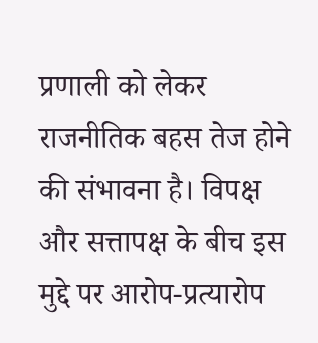प्रणाली को लेकर राजनीतिक बहस तेज होने की संभावना है। विपक्ष और सत्तापक्ष के बीच इस मुद्दे पर आरोप-प्रत्यारोप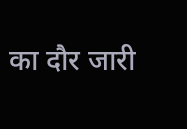का दौर जारी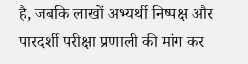है, जबकि लाखों अभ्यर्थी निष्पक्ष और पारदर्शी परीक्षा प्रणाली की मांग कर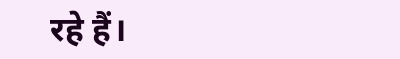रहे हैं।